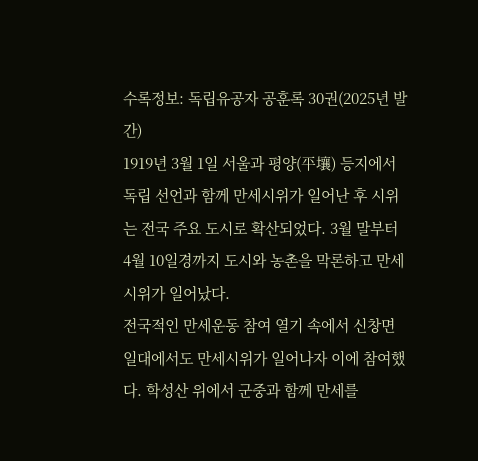수록정보: 독립유공자 공훈록 30권(2025년 발간)
1919년 3월 1일 서울과 평양(平壤) 등지에서 독립 선언과 함께 만세시위가 일어난 후 시위는 전국 주요 도시로 확산되었다. 3월 말부터 4월 10일경까지 도시와 농촌을 막론하고 만세 시위가 일어났다.
전국적인 만세운동 참여 열기 속에서 신창면 일대에서도 만세시위가 일어나자 이에 참여했다. 학성산 위에서 군중과 함께 만세를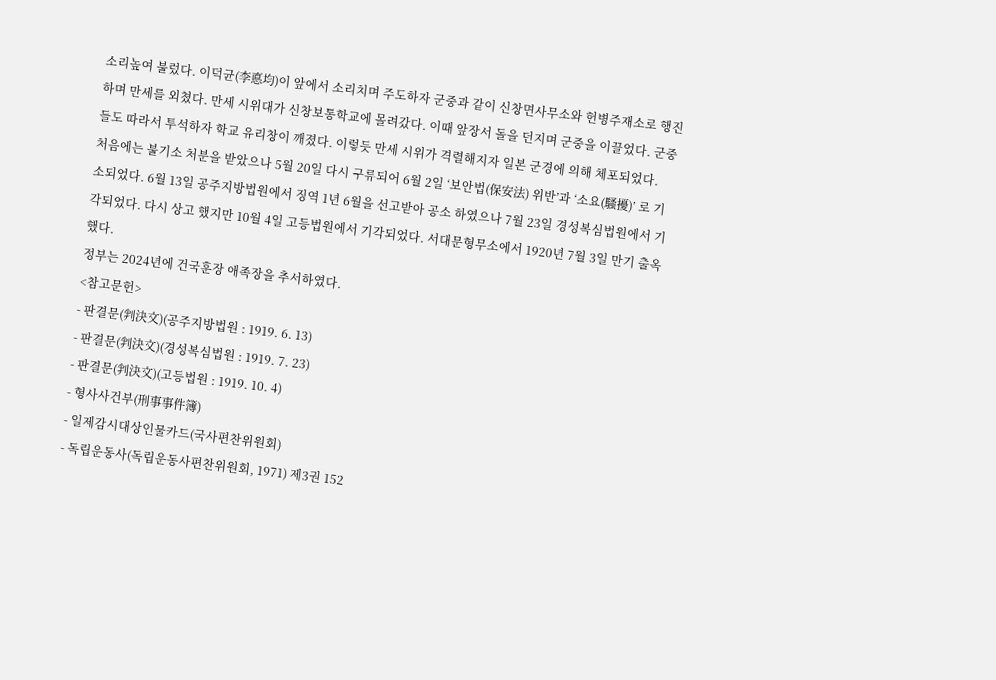소리높여 불렀다. 이덕균(李悳均)이 앞에서 소리치며 주도하자 군중과 같이 신창면사무소와 헌병주재소로 행진하며 만세를 외쳤다. 만세 시위대가 신창보통학교에 몰려갔다. 이때 앞장서 돌을 던지며 군중을 이끌었다. 군중들도 따라서 투석하자 학교 유리창이 깨졌다. 이렇듯 만세 시위가 격렬해지자 일본 군경에 의해 체포되었다.
처음에는 불기소 처분을 받았으나 5월 20일 다시 구류되어 6월 2일 ‘보안법(保安法) 위반’과 ‘소요(騷擾)’ 로 기소되었다. 6월 13일 공주지방법원에서 징역 1년 6월을 선고받아 공소 하였으나 7월 23일 경성복심법원에서 기각되었다. 다시 상고 했지만 10월 4일 고등법원에서 기각되었다. 서대문형무소에서 1920년 7월 3일 만기 출옥했다.
정부는 2024년에 건국훈장 애족장을 추서하였다.
<참고문헌>
- 판결문(判決文)(공주지방법원 : 1919. 6. 13)
- 판결문(判決文)(경성복심법원 : 1919. 7. 23)
- 판결문(判決文)(고등법원 : 1919. 10. 4)
- 형사사건부(刑事事件簿)
- 일제감시대상인물카드(국사편찬위원회)
- 독립운동사(독립운동사편찬위원회, 1971) 제3권 152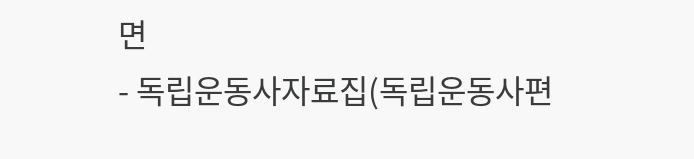면
- 독립운동사자료집(독립운동사편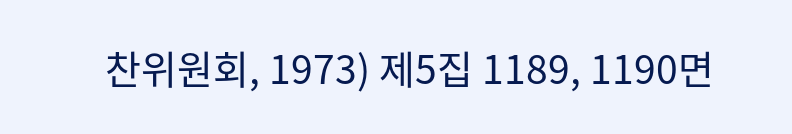찬위원회, 1973) 제5집 1189, 1190면